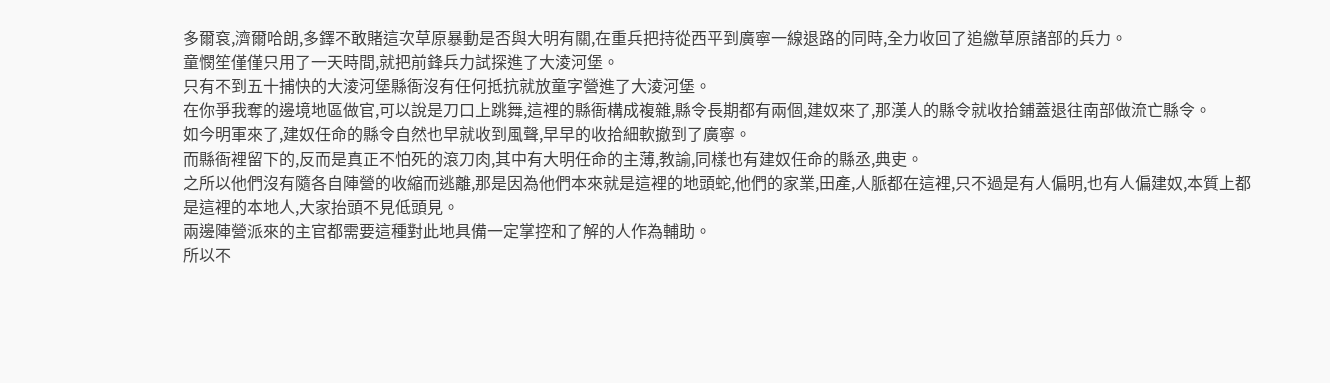多爾袞,濟爾哈朗,多鐸不敢賭這次草原暴動是否與大明有關,在重兵把持從西平到廣寧一線退路的同時,全力收回了追繳草原諸部的兵力。
童憫笙僅僅只用了一天時間,就把前鋒兵力試探進了大淩河堡。
只有不到五十捕快的大淩河堡縣衙沒有任何抵抗就放童字營進了大淩河堡。
在你爭我奪的邊境地區做官,可以說是刀口上跳舞,這裡的縣衙構成複雜,縣令長期都有兩個,建奴來了,那漢人的縣令就收拾鋪蓋退往南部做流亡縣令。
如今明軍來了,建奴任命的縣令自然也早就收到風聲,早早的收拾細軟撤到了廣寧。
而縣衙裡留下的,反而是真正不怕死的滾刀肉,其中有大明任命的主薄,教諭,同樣也有建奴任命的縣丞,典吏。
之所以他們沒有隨各自陣營的收縮而逃離,那是因為他們本來就是這裡的地頭蛇,他們的家業,田產,人脈都在這裡,只不過是有人偏明,也有人偏建奴,本質上都是這裡的本地人,大家抬頭不見低頭見。
兩邊陣營派來的主官都需要這種對此地具備一定掌控和了解的人作為輔助。
所以不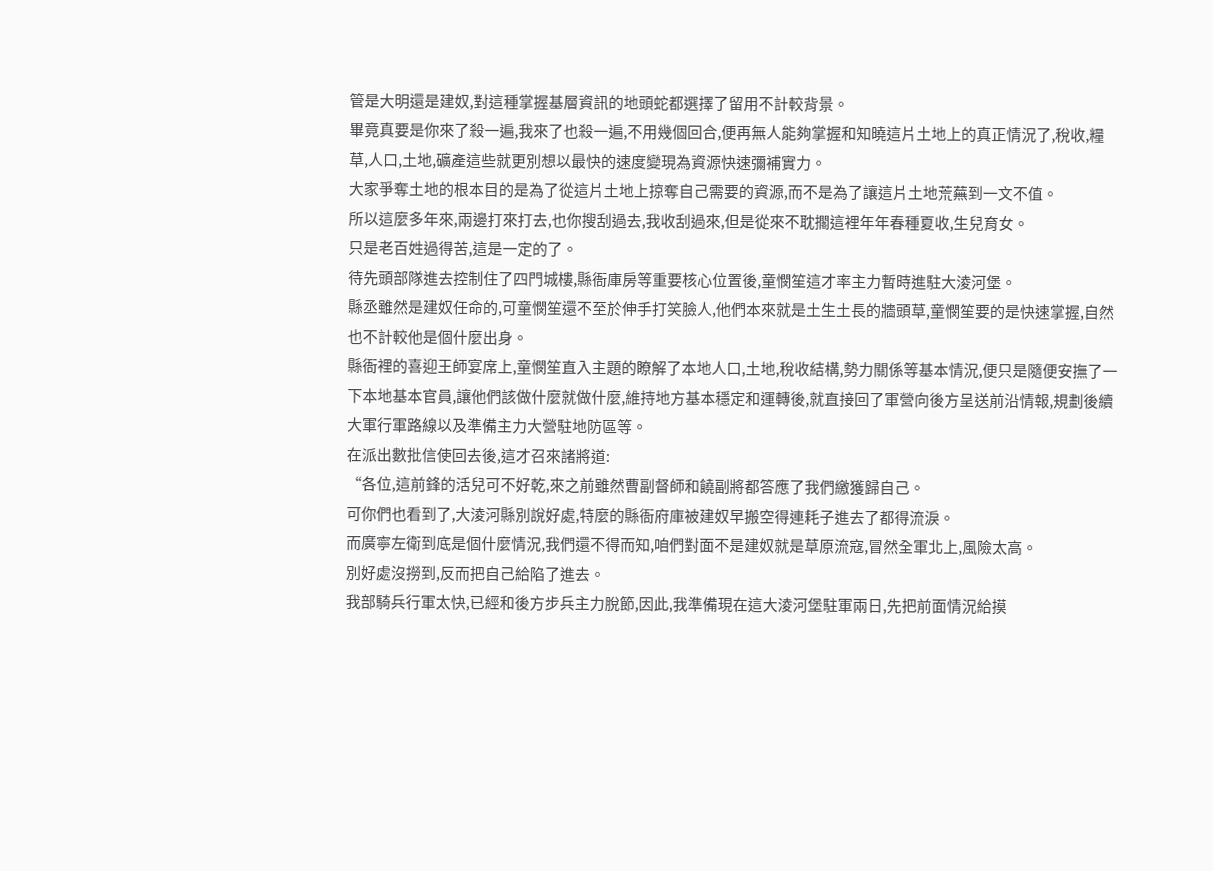管是大明還是建奴,對這種掌握基層資訊的地頭蛇都選擇了留用不計較背景。
畢竟真要是你來了殺一遍,我來了也殺一遍,不用幾個回合,便再無人能夠掌握和知曉這片土地上的真正情況了,稅收,糧草,人口,土地,礦產這些就更別想以最快的速度變現為資源快速彌補實力。
大家爭奪土地的根本目的是為了從這片土地上掠奪自己需要的資源,而不是為了讓這片土地荒蕪到一文不值。
所以這麼多年來,兩邊打來打去,也你搜刮過去,我收刮過來,但是從來不耽擱這裡年年春種夏收,生兒育女。
只是老百姓過得苦,這是一定的了。
待先頭部隊進去控制住了四門城樓,縣衙庫房等重要核心位置後,童憫笙這才率主力暫時進駐大淩河堡。
縣丞雖然是建奴任命的,可童憫笙還不至於伸手打笑臉人,他們本來就是土生土長的牆頭草,童憫笙要的是快速掌握,自然也不計較他是個什麼出身。
縣衙裡的喜迎王師宴席上,童憫笙直入主題的瞭解了本地人口,土地,稅收結構,勢力關係等基本情況,便只是隨便安撫了一下本地基本官員,讓他們該做什麼就做什麼,維持地方基本穩定和運轉後,就直接回了軍營向後方呈送前沿情報,規劃後續大軍行軍路線以及準備主力大營駐地防區等。
在派出數批信使回去後,這才召來諸將道:
“各位,這前鋒的活兒可不好乾,來之前雖然曹副督師和饒副將都答應了我們繳獲歸自己。
可你們也看到了,大淩河縣別說好處,特麼的縣衙府庫被建奴早搬空得連耗子進去了都得流淚。
而廣寧左衛到底是個什麼情況,我們還不得而知,咱們對面不是建奴就是草原流寇,冒然全軍北上,風險太高。
別好處沒撈到,反而把自己給陷了進去。
我部騎兵行軍太快,已經和後方步兵主力脫節,因此,我準備現在這大淩河堡駐軍兩日,先把前面情況給摸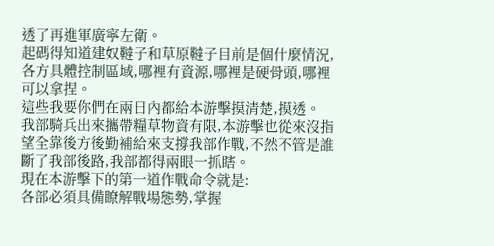透了再進軍廣寧左衛。
起碼得知道建奴韃子和草原韃子目前是個什麼情況,各方具體控制區域,哪裡有資源,哪裡是硬骨頭,哪裡可以拿捏。
這些我要你們在兩日內都給本游擊摸清楚,摸透。
我部騎兵出來攜帶糧草物資有限,本游擊也從來沒指望全靠後方後勤補給來支撐我部作戰,不然不管是誰斷了我部後路,我部都得兩眼一抓瞎。
現在本游擊下的第一道作戰命令就是:
各部必須具備瞭解戰場態勢,掌握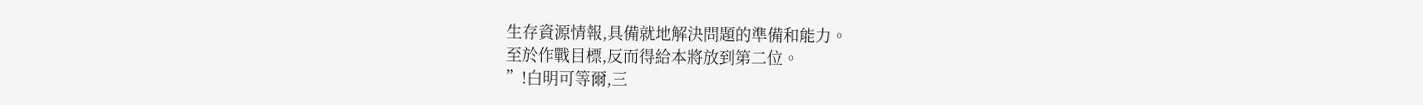生存資源情報,具備就地解決問題的準備和能力。
至於作戰目標,反而得給本將放到第二位。
”!白明可等爾,三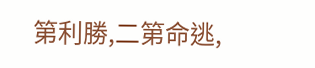第利勝,二第命逃,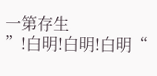一第存生
”!白明!白明!白明“